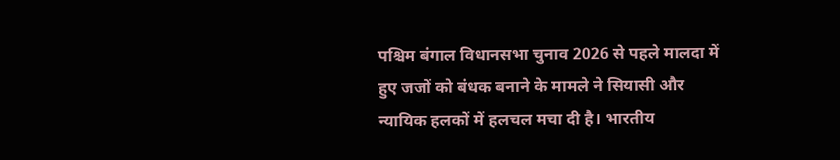पश्चिम बंगाल विधानसभा चुनाव 2026 से पहले मालदा में हुए जजों को बंधक बनाने के मामले ने सियासी और न्यायिक हलकों में हलचल मचा दी है। भारतीय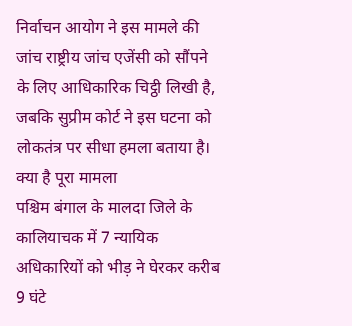निर्वाचन आयोग ने इस मामले की जांच राष्ट्रीय जांच एजेंसी को सौंपने के लिए आधिकारिक चिट्ठी लिखी है, जबकि सुप्रीम कोर्ट ने इस घटना को लोकतंत्र पर सीधा हमला बताया है।
क्या है पूरा मामला
पश्चिम बंगाल के मालदा जिले के कालियाचक में 7 न्यायिक अधिकारियों को भीड़ ने घेरकर करीब 9 घंटे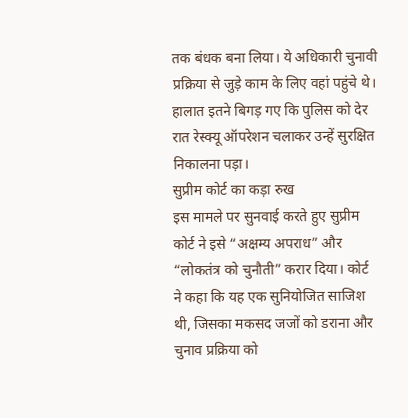तक बंधक बना लिया। ये अधिकारी चुनावी प्रक्रिया से जुड़े काम के लिए वहां पहुंचे थे। हालात इतने बिगड़ गए कि पुलिस को देर रात रेस्क्यू ऑपरेशन चलाकर उन्हें सुरक्षित निकालना पड़ा।
सुप्रीम कोर्ट का कड़ा रुख
इस मामले पर सुनवाई करते हुए सुप्रीम कोर्ट ने इसे “अक्षम्य अपराध” और “लोकतंत्र को चुनौती” करार दिया। कोर्ट ने कहा कि यह एक सुनियोजित साजिश थी, जिसका मकसद जजों को डराना और चुनाव प्रक्रिया को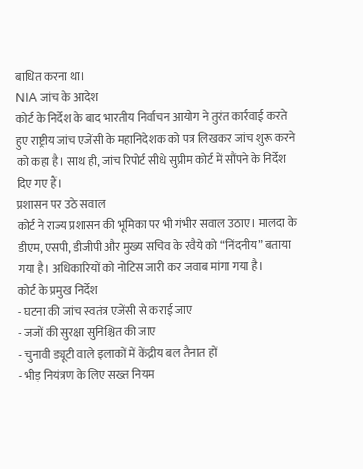बाधित करना था।
NIA जांच के आदेश
कोर्ट के निर्देश के बाद भारतीय निर्वाचन आयोग ने तुरंत कार्रवाई करते हुए राष्ट्रीय जांच एजेंसी के महानिदेशक को पत्र लिखकर जांच शुरू करने को कहा है। साथ ही, जांच रिपोर्ट सीधे सुप्रीम कोर्ट में सौंपने के निर्देश दिए गए हैं।
प्रशासन पर उठे सवाल
कोर्ट ने राज्य प्रशासन की भूमिका पर भी गंभीर सवाल उठाए। मालदा के डीएम, एसपी, डीजीपी और मुख्य सचिव के रवैये को “निंदनीय” बताया गया है। अधिकारियों को नोटिस जारी कर जवाब मांगा गया है।
कोर्ट के प्रमुख निर्देश
- घटना की जांच स्वतंत्र एजेंसी से कराई जाए
- जजों की सुरक्षा सुनिश्चित की जाए
- चुनावी ड्यूटी वाले इलाकों में केंद्रीय बल तैनात हों
- भीड़ नियंत्रण के लिए सख्त नियम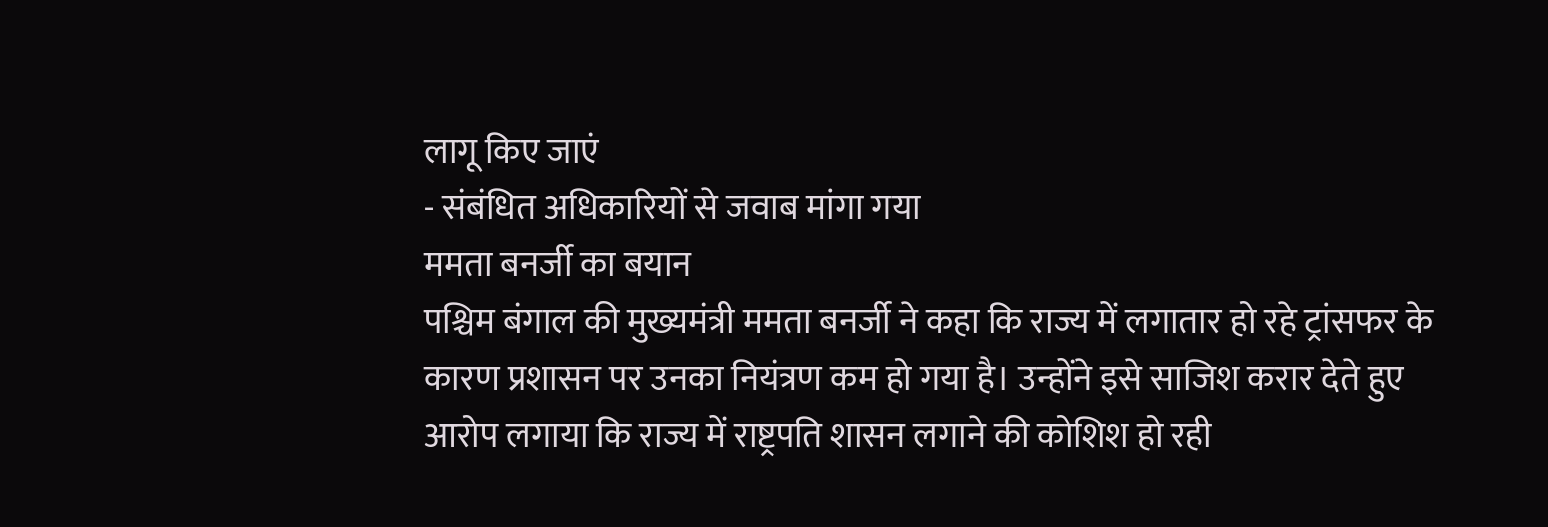लागू किए जाएं
- संबंधित अधिकारियों से जवाब मांगा गया
ममता बनर्जी का बयान
पश्चिम बंगाल की मुख्यमंत्री ममता बनर्जी ने कहा कि राज्य में लगातार हो रहे ट्रांसफर के कारण प्रशासन पर उनका नियंत्रण कम हो गया है। उन्होंने इसे साजिश करार देते हुए आरोप लगाया कि राज्य में राष्ट्रपति शासन लगाने की कोशिश हो रही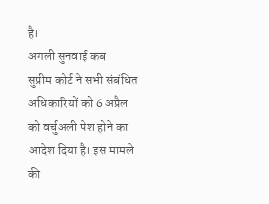है।
अगली सुनवाई कब
सुप्रीम कोर्ट ने सभी संबंधित अधिकारियों को 6 अप्रैल को वर्चुअली पेश होने का आदेश दिया है। इस मामले की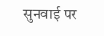सुनवाई पर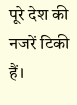पूरे देश की नजरें टिकी हैं।